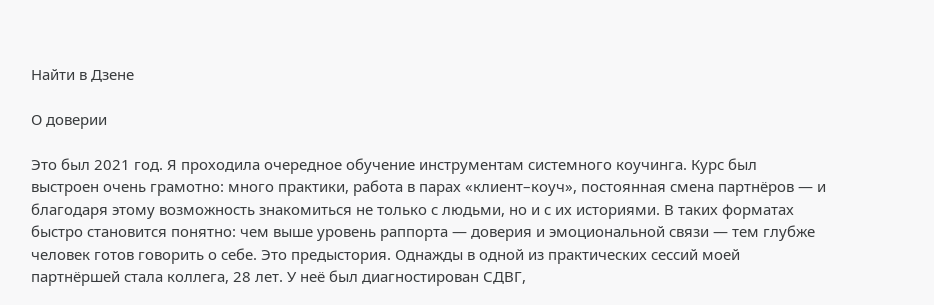Найти в Дзене

О доверии

Это был 2021 год. Я проходила очередное обучение инструментам системного коучинга. Курс был выстроен очень грамотно: много практики, работа в парах «клиент–коуч», постоянная смена партнёров — и благодаря этому возможность знакомиться не только с людьми, но и с их историями. В таких форматах быстро становится понятно: чем выше уровень раппорта — доверия и эмоциональной связи — тем глубже человек готов говорить о себе. Это предыстория. Однажды в одной из практических сессий моей партнёршей стала коллега, 28 лет. У неё был диагностирован СДВГ,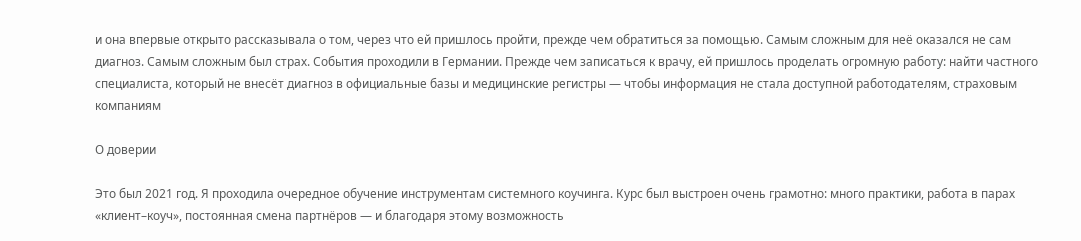и она впервые открыто рассказывала о том, через что ей пришлось пройти, прежде чем обратиться за помощью. Самым сложным для неё оказался не сам диагноз. Самым сложным был страх. События проходили в Германии. Прежде чем записаться к врачу, ей пришлось проделать огромную работу: найти частного специалиста, который не внесёт диагноз в официальные базы и медицинские регистры — чтобы информация не стала доступной работодателям, страховым компаниям

О доверии

Это был 2021 год. Я проходила очередное обучение инструментам системного коучинга. Курс был выстроен очень грамотно: много практики, работа в парах «клиент–коуч», постоянная смена партнёров — и благодаря этому возможность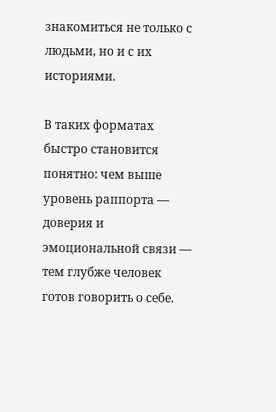знакомиться не только с людьми, но и с их историями.

В таких форматах быстро становится понятно: чем выше уровень раппорта — доверия и эмоциональной связи — тем глубже человек готов говорить о себе.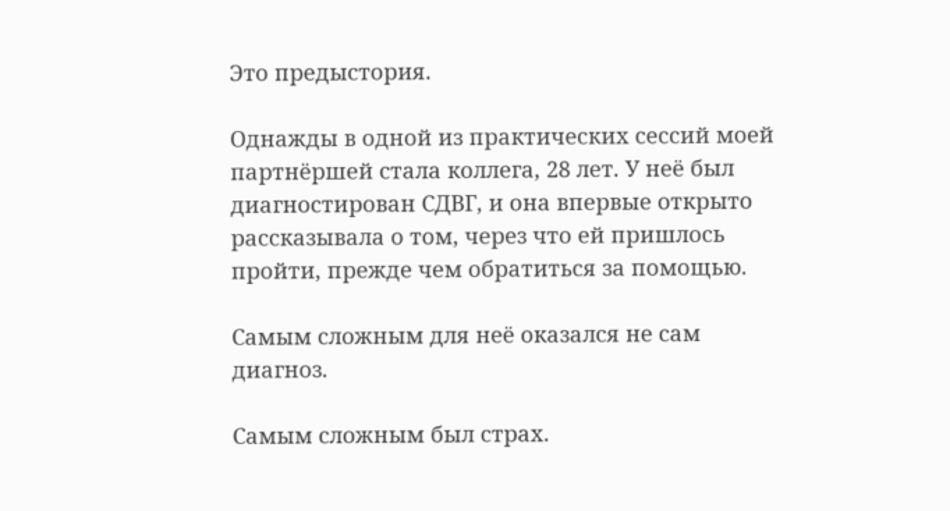Это предыстория.

Однажды в одной из практических сессий моей партнёршей стала коллега, 28 лет. У неё был диагностирован СДВГ, и она впервые открыто рассказывала о том, через что ей пришлось пройти, прежде чем обратиться за помощью.

Самым сложным для неё оказался не сам диагноз.

Самым сложным был страх.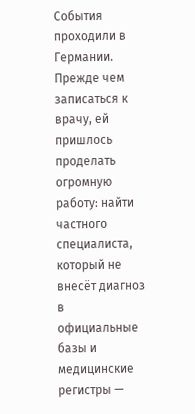События проходили в Германии. Прежде чем записаться к врачу, ей пришлось проделать огромную работу: найти частного специалиста, который не внесёт диагноз в официальные базы и медицинские регистры —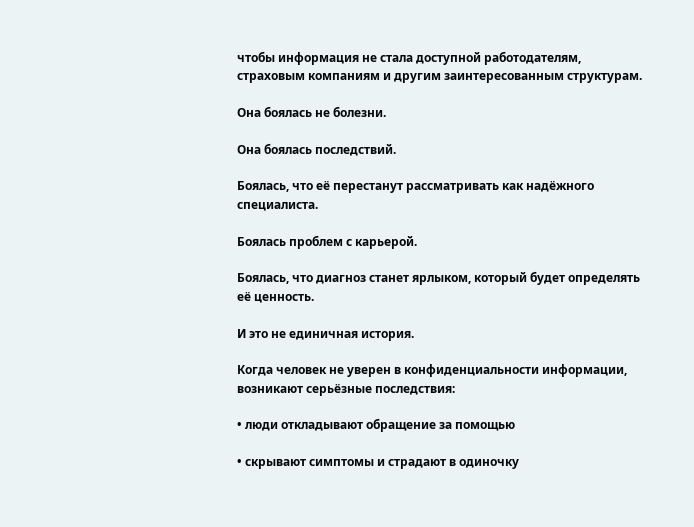чтобы информация не стала доступной работодателям, страховым компаниям и другим заинтересованным структурам.

Она боялась не болезни.

Она боялась последствий.

Боялась, что её перестанут рассматривать как надёжного специалиста.

Боялась проблем с карьерой.

Боялась, что диагноз станет ярлыком, который будет определять её ценность.

И это не единичная история.

Когда человек не уверен в конфиденциальности информации, возникают серьёзные последствия:

• люди откладывают обращение за помощью

• скрывают симптомы и страдают в одиночку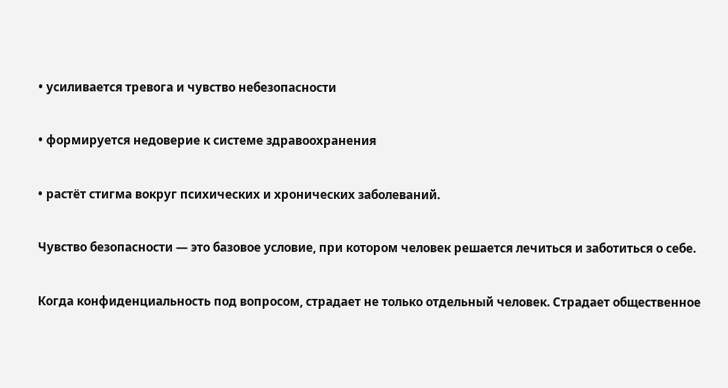• усиливается тревога и чувство небезопасности

• формируется недоверие к системе здравоохранения

• растёт стигма вокруг психических и хронических заболеваний.

Чувство безопасности — это базовое условие, при котором человек решается лечиться и заботиться о себе.

Когда конфиденциальность под вопросом, страдает не только отдельный человек. Страдает общественное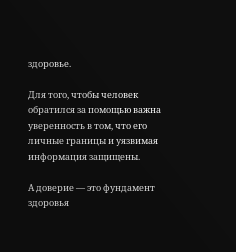здоровье.

Для того, чтобы человек обратился за помощью важна уверенность в том, что его личные границы и уязвимая информация защищены.

А доверие — это фундамент здоровья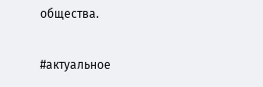общества.

#актуальное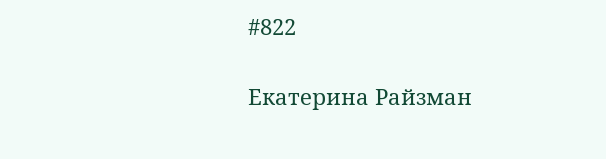#822

Екатерина Райзман